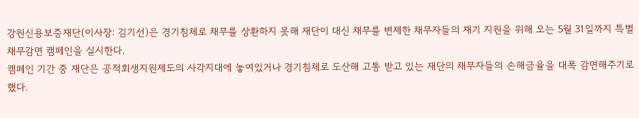강원신용보증재단(이사장: 김기선)은 경기침체로 채무를 상환하지 못해 재단이 대신 채무를 변제한 채무자들의 재기 지원을 위해 오는 5월 31일까지 특별채무감면 캠페인을 실시한다.
캠페인 기간 중 재단은 공적회생지원제도의 사각지대에 놓여있거나 경기침체로 도산해 고통 받고 있는 재단의 채무자들의 손해금율을 대폭 감면해주기로 했다.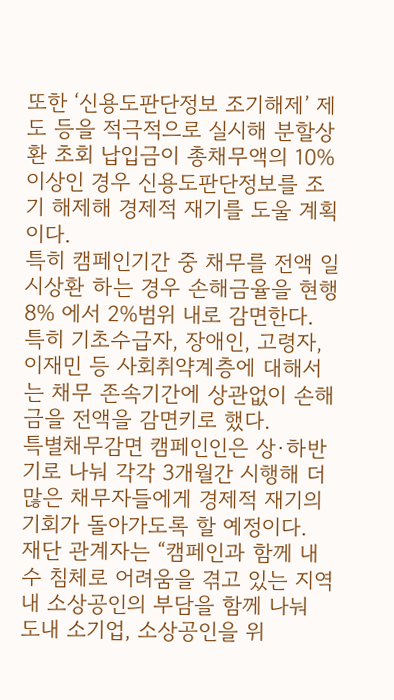또한 ‘신용도판단정보 조기해제’ 제도 등을 적극적으로 실시해 분할상환 초회 납입금이 총채무액의 10% 이상인 경우 신용도판단정보를 조기 해제해 경제적 재기를 도울 계획이다.
특히 캠페인기간 중 채무를 전액 일시상환 하는 경우 손해금율을 현행 8% 에서 2%범위 내로 감면한다. 특히 기초수급자, 장애인, 고령자, 이재민 등 사회취약계층에 대해서는 채무 존속기간에 상관없이 손해금을 전액을 감면키로 했다.
특별채무감면 캠페인인은 상·하반기로 나눠 각각 3개월간 시행해 더 많은 채무자들에게 경제적 재기의 기회가 돌아가도록 할 예정이다.
재단 관계자는 “캠페인과 함께 내수 침체로 어려움을 겪고 있는 지역 내 소상공인의 부담을 함께 나눠 도내 소기업, 소상공인을 위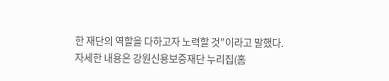한 재단의 역할을 다하고자 노력할 것”이라고 말했다.
자세한 내용은 강원신용보증재단 누리집(홈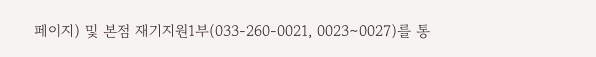페이지) 및 본점 재기지원1부(033-260-0021, 0023∼0027)를 통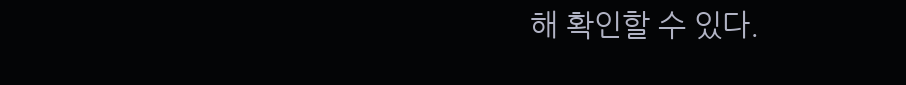해 확인할 수 있다.